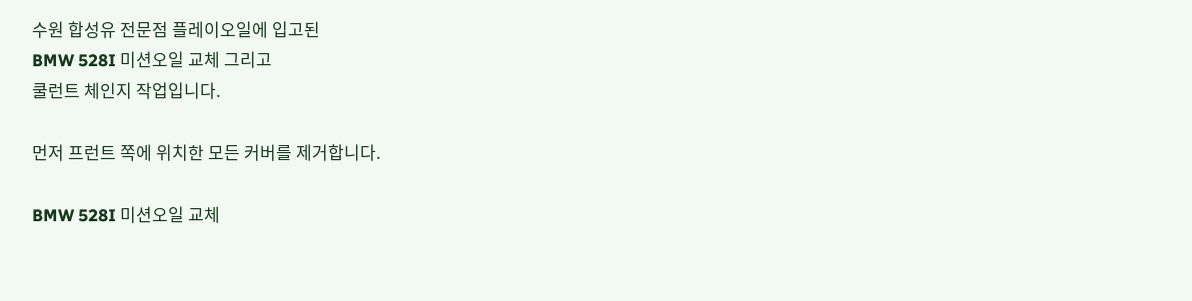수원 합성유 전문점 플레이오일에 입고된
BMW 528I 미션오일 교체 그리고
쿨런트 체인지 작업입니다.

먼저 프런트 쪽에 위치한 모든 커버를 제거합니다.

BMW 528I 미션오일 교체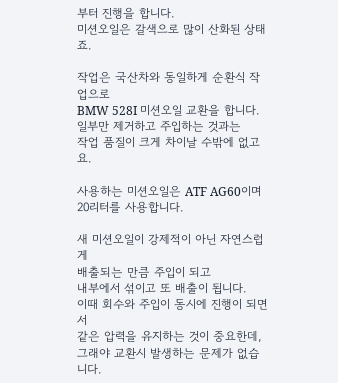부터 진행을 합니다.
미션오일은 갈색으로 많이 산화된 상태죠.

작업은 국산차와 동일하게 순환식 작업으로
BMW 528I 미션오일 교환을 합니다.
일부만 제거하고 주입하는 것과는
작업 품질이 크게 차이날 수밖에 없고요.

사용하는 미션오일은 ATF AG60이며
20리터를 사용합니다.

새 미션오일이 강제적이 아닌 자연스럽게
배출되는 만큼 주입이 되고
내부에서 섞이고 또 배출이 됩니다.
이때 회수와 주입이 동시에 진행이 되면서
같은 압력을 유지하는 것이 중요한데,
그래야 교환시 발생하는 문제가 없습니다.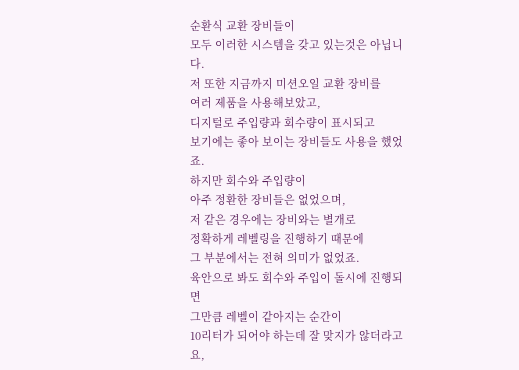순환식 교환 장비들이
모두 이러한 시스템을 갖고 있는것은 아닙니다.
저 또한 지금까지 미션오일 교환 장비를
여러 제품을 사용해보았고,
디지털로 주입량과 회수량이 표시되고
보기에는 좋아 보이는 장비들도 사용을 했었죠.
하지만 회수와 주입량이
아주 정환한 장비들은 없었으며,
저 같은 경우에는 장비와는 별개로
정확하게 레벨링을 진행하기 때문에
그 부분에서는 전혀 의미가 없었죠.
육안으로 봐도 회수와 주입이 돌시에 진행되면
그만큼 레벨이 같아지는 순간이
10리터가 되어야 하는데 잘 맞지가 않더라고요,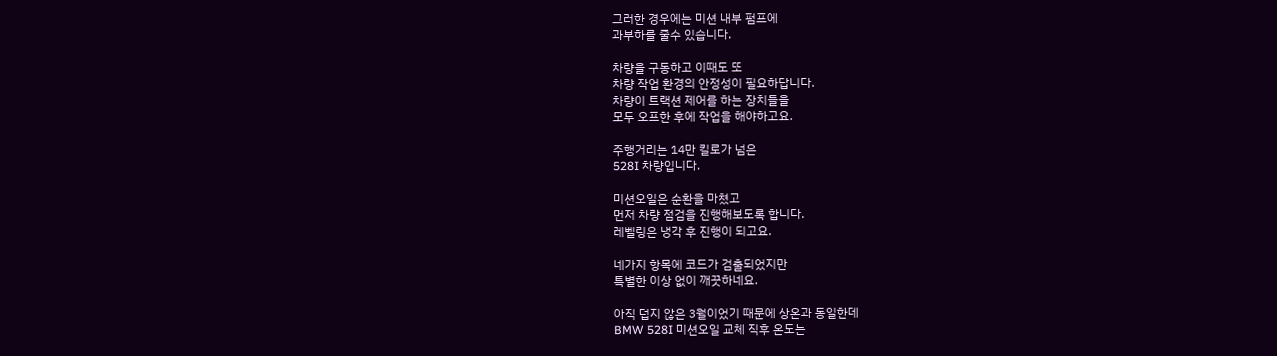그러한 경우에는 미션 내부 펌프에
과부하를 줄수 있습니다.

차량을 구동하고 이때도 또
차량 작업 환경의 안정성이 필요하답니다.
차량이 트랙션 제어를 하는 장치들을
모두 오프한 후에 작업을 해야하고요.

주행거리는 14만 킬로가 넘은
528I 차량입니다.

미션오일은 순환을 마쳤고
먼저 차량 점검을 진행해보도록 합니다.
레벨링은 냉각 후 진행이 되고요.

네가지 항목에 코드가 검출되었지만
특별한 이상 없이 깨끗하네요.

아직 덥지 않은 3월이었기 때문에 상온과 동일한데
BMW 528I 미션오일 교체 직후 온도는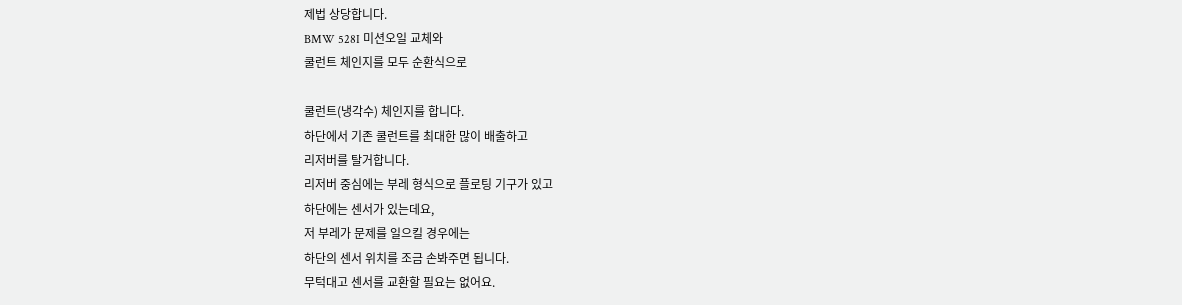제법 상당합니다.
BMW 528I 미션오일 교체와
쿨런트 체인지를 모두 순환식으로

쿨런트(냉각수) 체인지를 합니다.
하단에서 기존 쿨런트를 최대한 많이 배출하고
리저버를 탈거합니다.
리저버 중심에는 부레 형식으로 플로팅 기구가 있고
하단에는 센서가 있는데요,
저 부레가 문제를 일으킬 경우에는
하단의 센서 위치를 조금 손봐주면 됩니다.
무턱대고 센서를 교환할 필요는 없어요.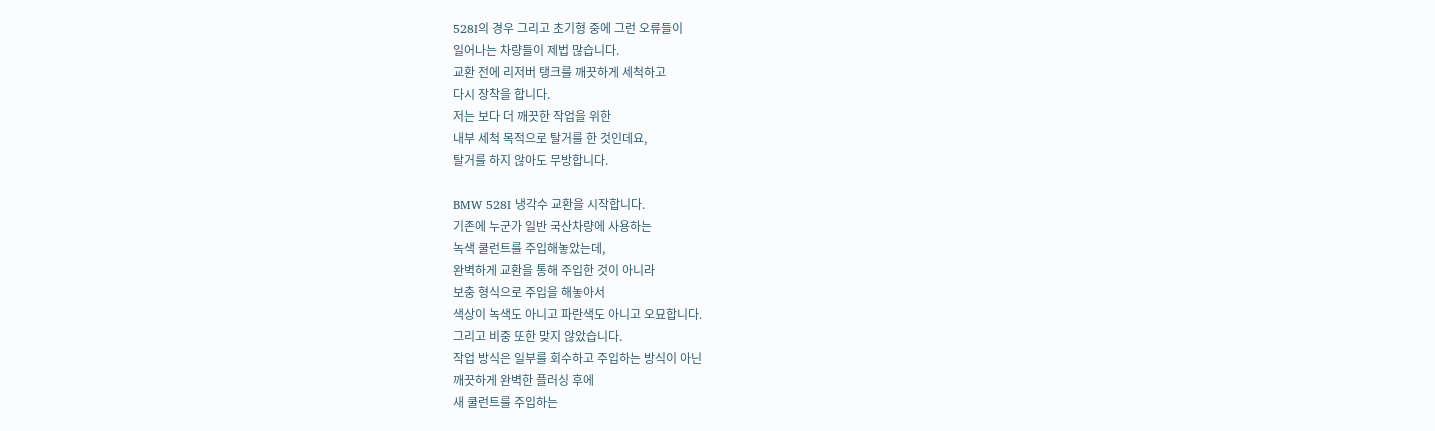528I의 경우 그리고 초기형 중에 그런 오류들이
일어나는 차량들이 제법 많습니다.
교환 전에 리저버 탱크를 깨끗하게 세척하고
다시 장착을 합니다.
저는 보다 더 깨끗한 작업을 위한
내부 세척 목적으로 탈거를 한 것인데요,
탈거를 하지 않아도 무방합니다.

BMW 528I 냉각수 교환을 시작합니다.
기존에 누군가 일반 국산차량에 사용하는
녹색 쿨런트를 주입해놓았는데,
완벽하게 교환을 통해 주입한 것이 아니라
보충 형식으로 주입을 해놓아서
색상이 녹색도 아니고 파란색도 아니고 오묘합니다.
그리고 비중 또한 맞지 않았습니다.
작업 방식은 일부를 회수하고 주입하는 방식이 아닌
깨끗하게 완벽한 플러싱 후에
새 쿨런트를 주입하는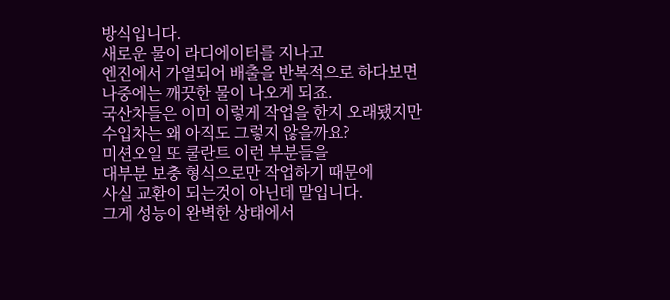방식입니다.
새로운 물이 라디에이터를 지나고
엔진에서 가열되어 배출을 반복적으로 하다보면
나중에는 깨끗한 물이 나오게 되죠.
국산차들은 이미 이렇게 작업을 한지 오래됐지만
수입차는 왜 아직도 그렇지 않을까요?
미션오일 또 쿨란트 이런 부분들을
대부분 보충 형식으로만 작업하기 때문에
사실 교환이 되는것이 아닌데 말입니다.
그게 성능이 완벽한 상태에서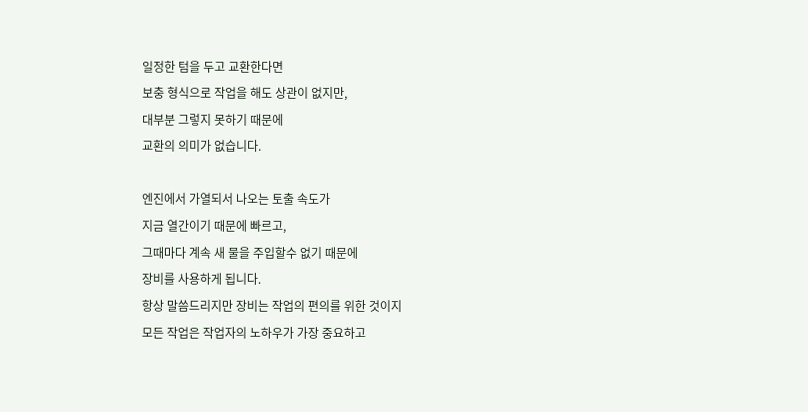일정한 텀을 두고 교환한다면
보충 형식으로 작업을 해도 상관이 없지만,
대부분 그렇지 못하기 때문에
교환의 의미가 없습니다.

엔진에서 가열되서 나오는 토출 속도가
지금 열간이기 때문에 빠르고,
그때마다 계속 새 물을 주입할수 없기 때문에
장비를 사용하게 됩니다.
항상 말씀드리지만 장비는 작업의 편의를 위한 것이지
모든 작업은 작업자의 노하우가 가장 중요하고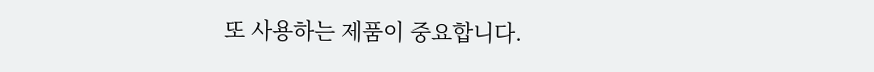또 사용하는 제품이 중요합니다.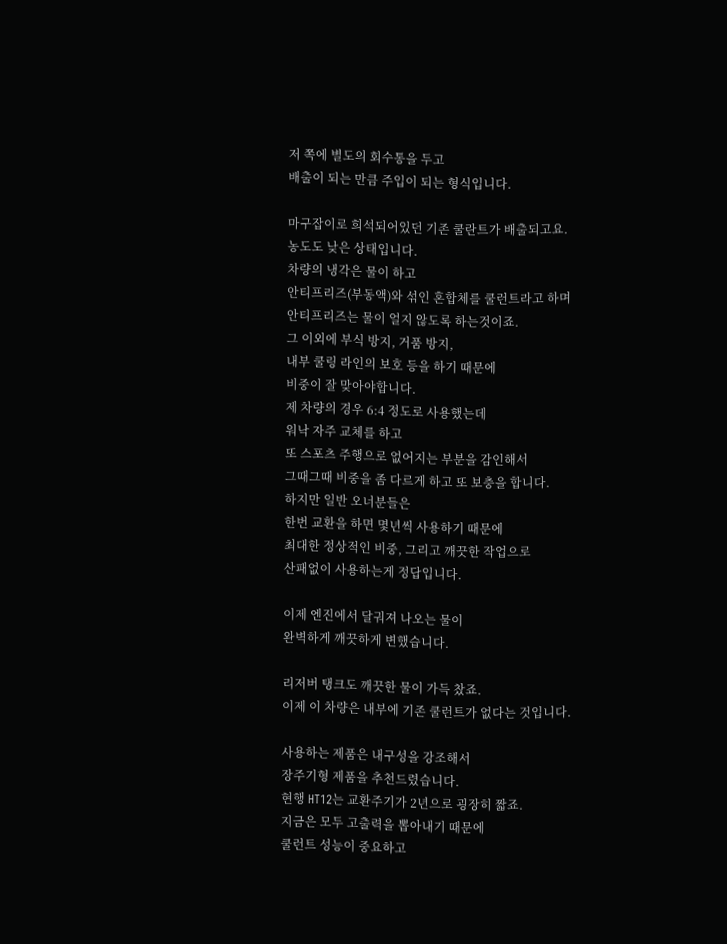저 쪽에 별도의 회수통을 두고
배출이 되는 만큼 주입이 되는 형식입니다.

마구잡이로 희석되어있던 기존 쿨란트가 배출되고요.
농도도 낮은 상태입니다.
차량의 냉각은 물이 하고
안티프리즈(부동액)와 섞인 혼합체를 쿨런트라고 하며
안티프리즈는 물이 얼지 않도록 하는것이죠.
그 이외에 부식 방지, 거품 방지,
내부 쿨링 라인의 보호 등을 하기 때문에
비중이 잘 맞아야합니다.
제 차량의 경우 6:4 정도로 사용했는데
워낙 자주 교체를 하고
또 스포츠 주행으로 없어지는 부분을 감인해서
그때그때 비중을 좀 다르게 하고 또 보충을 합니다.
하지만 일반 오너분들은
한번 교환을 하면 몇년씩 사용하기 때문에
최대한 정상적인 비중, 그리고 깨끗한 작업으로
산패없이 사용하는게 정답입니다.

이제 엔진에서 달궈져 나오는 물이
완벽하게 깨끗하게 변했습니다.

리저버 탱크도 깨끗한 물이 가득 찼죠.
이제 이 차량은 내부에 기존 쿨런트가 없다는 것입니다.

사용하는 제품은 내구성을 강조해서
장주기형 제품을 추천드렸습니다.
현행 HT12는 교환주기가 2년으로 굉장히 짧죠.
지금은 모두 고출력을 뽑아내기 때문에
쿨런트 성능이 중요하고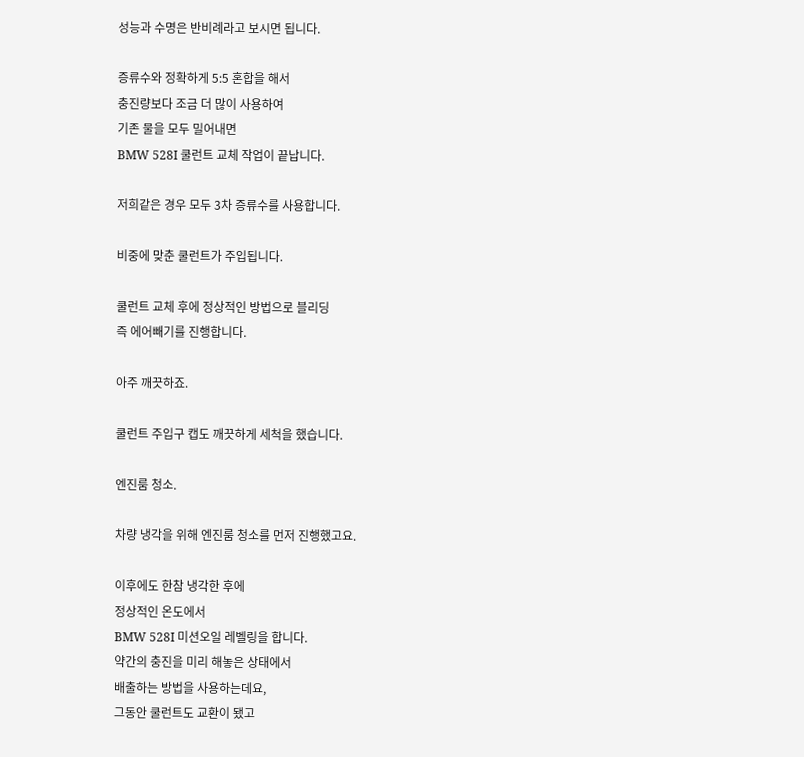성능과 수명은 반비례라고 보시면 됩니다.

증류수와 정확하게 5:5 혼합을 해서
충진량보다 조금 더 많이 사용하여
기존 물을 모두 밀어내면
BMW 528I 쿨런트 교체 작업이 끝납니다.

저희같은 경우 모두 3차 증류수를 사용합니다.

비중에 맞춘 쿨런트가 주입됩니다.

쿨런트 교체 후에 정상적인 방법으로 블리딩
즉 에어빼기를 진행합니다.

아주 깨끗하죠.

쿨런트 주입구 캡도 깨끗하게 세척을 했습니다.

엔진룸 청소.

차량 냉각을 위해 엔진룸 청소를 먼저 진행했고요.

이후에도 한참 냉각한 후에
정상적인 온도에서
BMW 528I 미션오일 레벨링을 합니다.
약간의 충진을 미리 해놓은 상태에서
배출하는 방법을 사용하는데요,
그동안 쿨런트도 교환이 됐고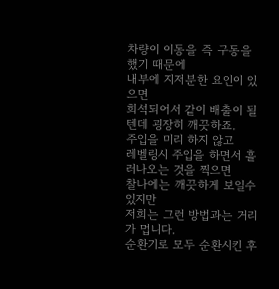차량이 이동을 즉 구동을 했기 때문에
내부에 지저분한 요인이 있으면
희석되어서 같이 배출이 될텐데 굉장히 깨끗하죠.
주입을 미리 하지 않고
레벨링시 주입을 하면서 흘러나오는 것을 찍으면
찰나에는 깨끗하게 보일수 있지만
저희는 그런 방법과는 거리가 멉니다.
순환기로 모두 순환시킨 후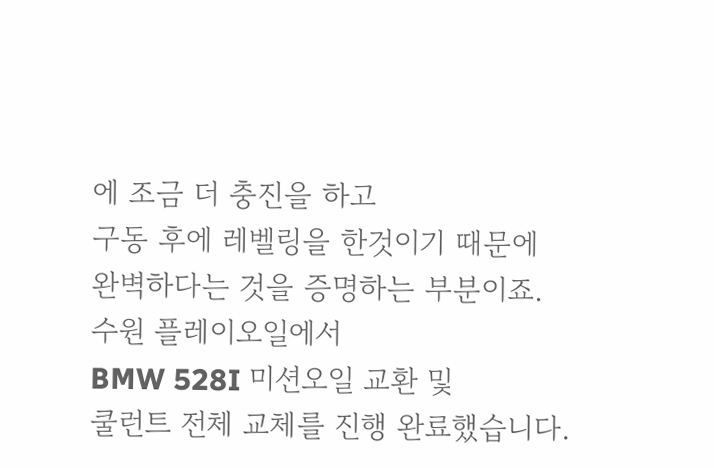에 조금 더 충진을 하고
구동 후에 레벨링을 한것이기 때문에
완벽하다는 것을 증명하는 부분이죠.
수원 플레이오일에서
BMW 528I 미션오일 교환 및
쿨런트 전체 교체를 진행 완료했습니다.